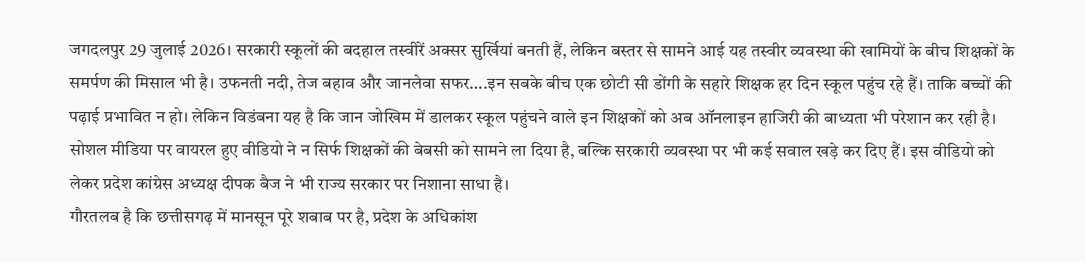जगदलपुर 29 जुलाई 2026। सरकारी स्कूलों की बदहाल तस्वीरें अक्सर सुर्खियां बनती हैं, लेकिन बस्तर से सामने आई यह तस्वीर व्यवस्था की खामियों के बीच शिक्षकों के समर्पण की मिसाल भी है। उफनती नदी, तेज बहाव और जानलेवा सफर….इन सबके बीच एक छोटी सी डोंगी के सहारे शिक्षक हर दिन स्कूल पहुंच रहे हैं। ताकि बच्चों की पढ़ाई प्रभावित न हो। लेकिन विडंबना यह है कि जान जोखिम में डालकर स्कूल पहुंचने वाले इन शिक्षकों को अब ऑनलाइन हाजिरी की बाध्यता भी परेशान कर रही है। सोशल मीडिया पर वायरल हुए वीडियो ने न सिर्फ शिक्षकों की बेबसी को सामने ला दिया है, बल्कि सरकारी व्यवस्था पर भी कई सवाल खड़े कर दिए हैं। इस वीडियो को लेकर प्रदेश कांग्रेस अध्यक्ष दीपक बैज ने भी राज्य सरकार पर निशाना साधा है।
गौरतलब है कि छत्तीसगढ़ में मानसून पूरे शबाब पर है, प्रदेश के अधिकांश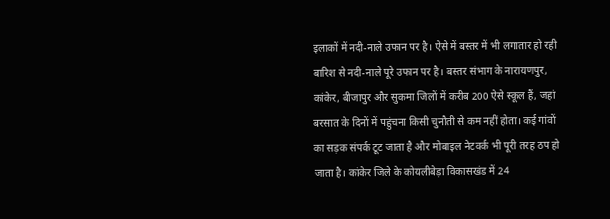इलाकों में नदी-नाले उफान पर है। ऐसे में बस्तर में भी लगातार हो रही बारिश से नदी-नाले पूरे उफान पर है। बस्तर संभाग के नारायणपुर, कांकेर, बीजापुर और सुकमा जिलों में करीब 200 ऐसे स्कूल हैं, जहां बरसात के दिनों में पहुंचना किसी चुनौती से कम नहीं होता। कई गांवों का सड़क संपर्क टूट जाता है और मोबाइल नेटवर्क भी पूरी तरह ठप हो जाता है। कांकेर जिले के कोयलीबेड़ा विकासखंड में 24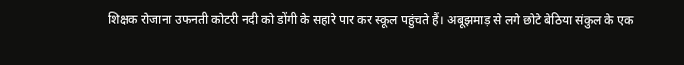शिक्षक रोजाना उफनती कोटरी नदी को डोंगी के सहारे पार कर स्कूल पहुंचते हैं। अबूझमाड़ से लगे छोटे बेठिया संकुल के एक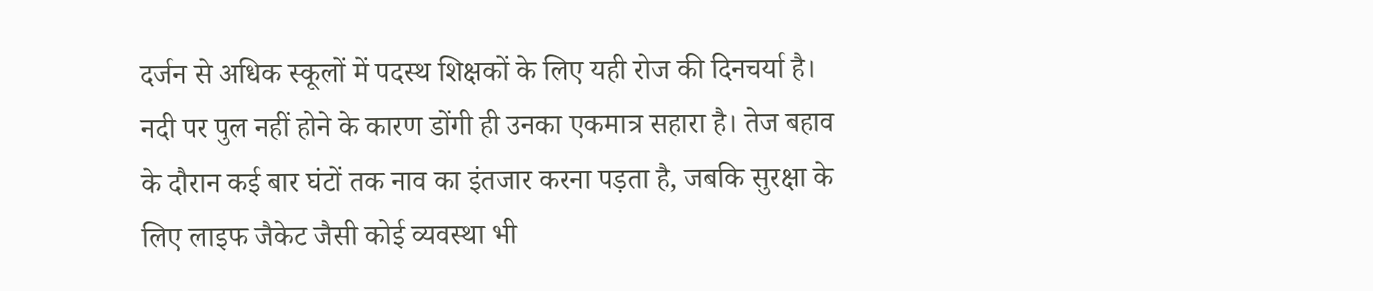दर्जन से अधिक स्कूलों में पदस्थ शिक्षकों के लिए यही रोज की दिनचर्या है।
नदी पर पुल नहीं होने के कारण डोंगी ही उनका एकमात्र सहारा है। तेज बहाव के दौरान कई बार घंटों तक नाव का इंतजार करना पड़ता है, जबकि सुरक्षा के लिए लाइफ जैकेट जैसी कोई व्यवस्था भी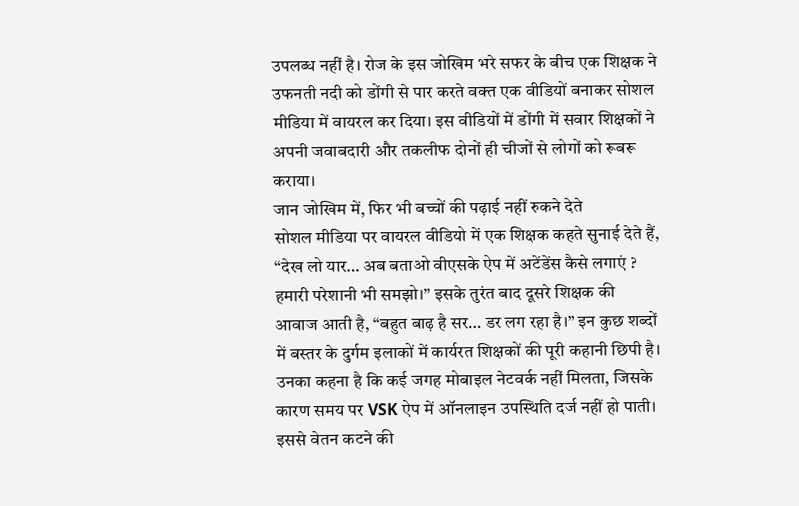उपलब्ध नहीं है। रोज के इस जोखिम भरे सफर के बीच एक शिक्षक ने उफनती नदी को डोंगी से पार करते वक्त एक वीडियों बनाकर सोशल मीडिया में वायरल कर दिया। इस वीडियों में डोंगी में सवार शिक्षकों ने अपनी जवाबदारी और तकलीफ दोनों ही चीजों से लोगों को रूबरू कराया।
जान जोखिम में, फिर भी बच्चों की पढ़ाई नहीं रुकने देते
सोशल मीडिया पर वायरल वीडियो में एक शिक्षक कहते सुनाई देते हैं, “देख लो यार… अब बताओ वीएसके ऐप में अटेंडेंस कैसे लगाएं ? हमारी परेशानी भी समझो।” इसके तुरंत बाद दूसरे शिक्षक की आवाज आती है, “बहुत बाढ़ है सर… डर लग रहा है।” इन कुछ शब्दों में बस्तर के दुर्गम इलाकों में कार्यरत शिक्षकों की पूरी कहानी छिपी है। उनका कहना है कि कई जगह मोबाइल नेटवर्क नहीं मिलता, जिसके कारण समय पर VSK ऐप में ऑनलाइन उपस्थिति दर्ज नहीं हो पाती। इससे वेतन कटने की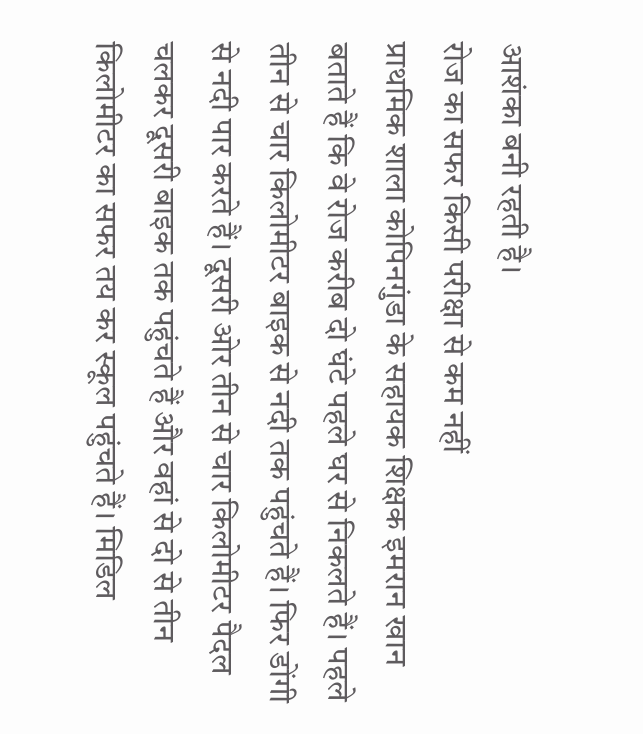आशंका बनी रहती है।
रोज का सफर किसी परीक्षा से कम नहीं
प्राथमिक शाला कोपिनगुंडा के सहायक शिक्षक इमरान खान बताते हैं कि वे रोज करीब दो घंटे पहले घर से निकलते हैं। पहले तीन से चार किलोमीटर बाइक से नदी तक पहुंचते हैं। फिर डोंगी से नदी पार करते हैं। दूसरी ओर तीन से चार किलोमीटर पैदल चलकर दूसरी बाइक तक पहुंचते हैं और वहां से दो से तीन किलोमीटर का सफर तय कर स्कूल पहुंचते हैं। मिडिल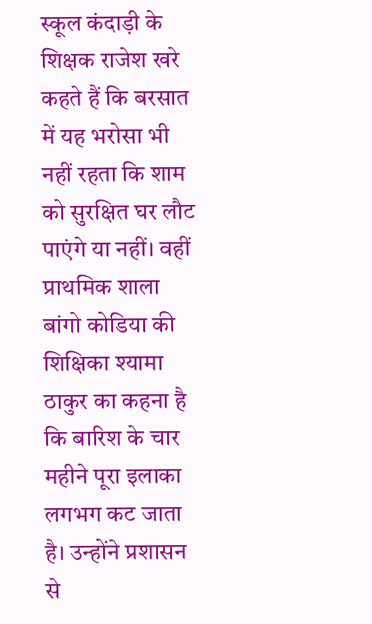स्कूल कंदाड़ी के शिक्षक राजेश खरे कहते हैं कि बरसात में यह भरोसा भी नहीं रहता कि शाम को सुरक्षित घर लौट पाएंगे या नहीं। वहीं प्राथमिक शाला बांगो कोडिया की शिक्षिका श्यामा ठाकुर का कहना है कि बारिश के चार महीने पूरा इलाका लगभग कट जाता है। उन्होंने प्रशासन से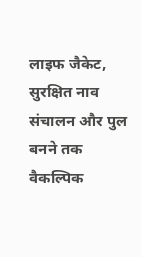लाइफ जैकेट, सुरक्षित नाव संचालन और पुल बनने तक वैकल्पिक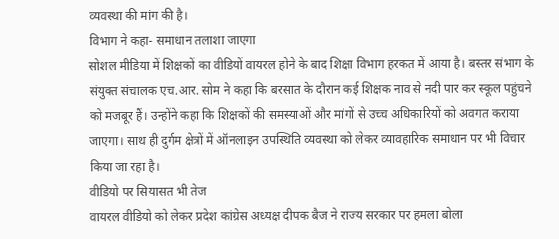व्यवस्था की मांग की है।
विभाग ने कहा- समाधान तलाशा जाएगा
सोशल मीडिया में शिक्षकों का वीडियों वायरल होने के बाद शिक्षा विभाग हरकत में आया है। बस्तर संभाग के संयुक्त संचालक एच.आर. सोम ने कहा कि बरसात के दौरान कई शिक्षक नाव से नदी पार कर स्कूल पहुंचने को मजबूर हैं। उन्होंने कहा कि शिक्षकों की समस्याओं और मांगों से उच्च अधिकारियों को अवगत कराया जाएगा। साथ ही दुर्गम क्षेत्रों में ऑनलाइन उपस्थिति व्यवस्था को लेकर व्यावहारिक समाधान पर भी विचार किया जा रहा है।
वीडियो पर सियासत भी तेज
वायरल वीडियो को लेकर प्रदेश कांग्रेस अध्यक्ष दीपक बैज ने राज्य सरकार पर हमला बोला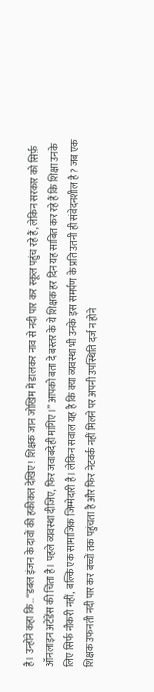है। उन्होंने कहा कि…“डबल इंजन के दावों की हकीकत देखिए! शिक्षक जान जोखिम में डालकर नाव से नदी पार कर स्कूल पहुंच रहे हैं, लेकिन सरकार को सिर्फ़ ऑनलाइन अटेंडेंस की चिंता है। पहले व्यवस्था दीजिए, फिर जवाबदेही मांगिए।” आपको बता दे बस्तर के ये शिक्षक हर दिन यह साबित कर रहे हैं कि शिक्षा उनके लिए सिर्फ नौकरी नहीं, बल्कि एक सामाजिक जिम्मेदारी है। लेकिन सवाल यह है कि क्या व्यवस्था भी उनके इस समर्पण के प्रति उतनी ही संवेदनशील है ? जब एक शिक्षक उफनती नदी पार कर बच्चों तक पहुंचता है और फिर नेटवर्क नहीं मिलने पर अपनी उपस्थिति दर्ज न होने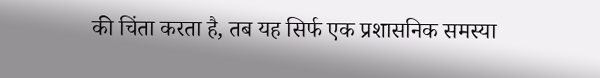की चिंता करता है, तब यह सिर्फ एक प्रशासनिक समस्या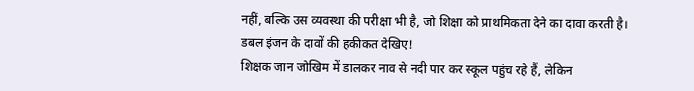नहीं, बल्कि उस व्यवस्था की परीक्षा भी है, जो शिक्षा को प्राथमिकता देने का दावा करती है।
डबल इंजन के दावों की हकीकत देखिए!
शिक्षक जान जोखिम में डालकर नाव से नदी पार कर स्कूल पहुंच रहे हैं, लेकिन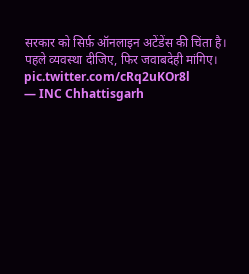सरकार को सिर्फ़ ऑनलाइन अटेंडेंस की चिंता है।
पहले व्यवस्था दीजिए, फिर जवाबदेही मांगिए। pic.twitter.com/cRq2uKOr8l
— INC Chhattisgarh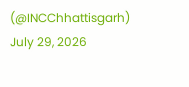(@INCChhattisgarh) July 29, 2026